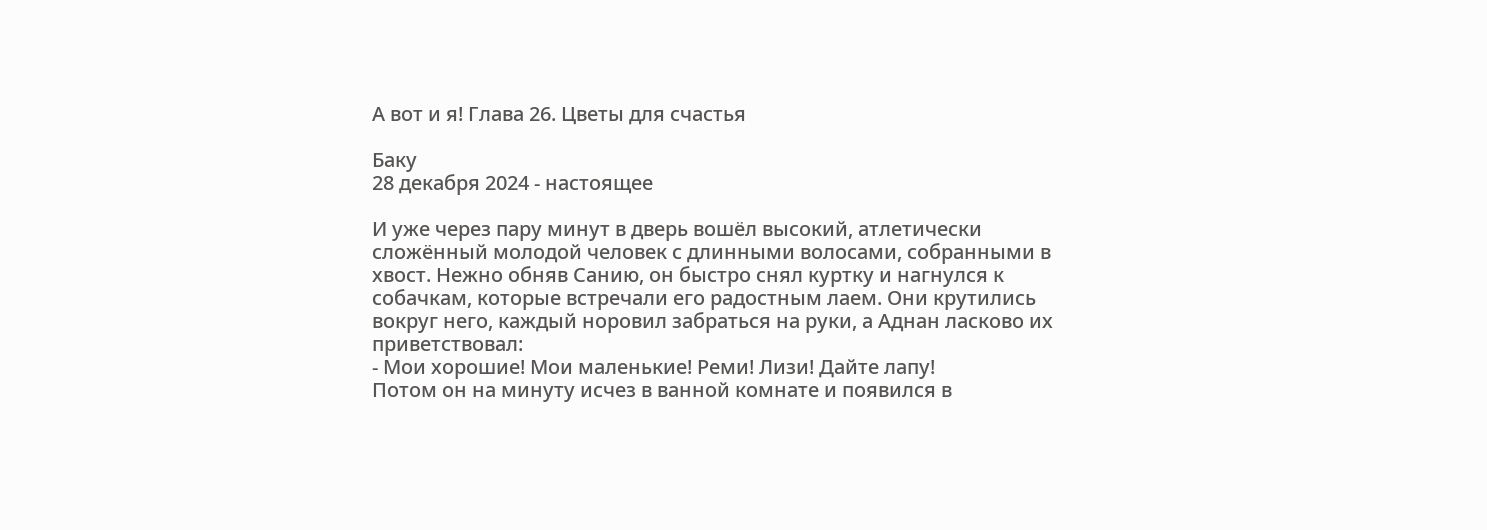А вот и я! Глава 26. Цветы для счастья

Баку
28 декабря 2024 - настоящее

И уже через пару минут в дверь вошёл высокий, атлетически сложённый молодой человек с длинными волосами, собранными в хвост. Нежно обняв Санию, он быстро снял куртку и нагнулся к собачкам, которые встречали его радостным лаем. Они крутились вокруг него, каждый норовил забраться на руки, а Аднан ласково их приветствовал:
- Мои хорошие! Мои маленькие! Реми! Лизи! Дайте лапу!
Потом он на минуту исчез в ванной комнате и появился в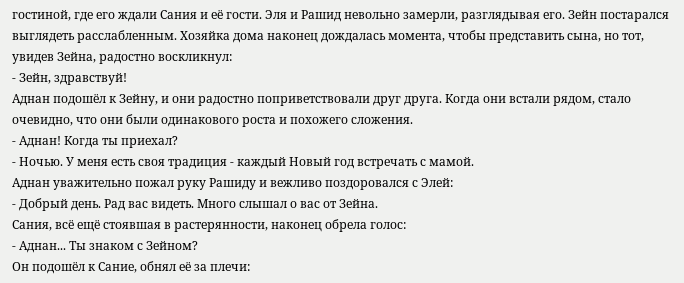гостиной, где его ждали Сания и её гости. Эля и Рашид невольно замерли, разглядывая его. Зейн постарался выглядеть расслабленным. Хозяйка дома наконец дождалась момента, чтобы представить сына, но тот, увидев Зейна, радостно воскликнул:
- Зейн, здравствуй!
Аднан подошёл к Зейну, и они радостно поприветствовали друг друга. Когда они встали рядом, стало очевидно, что они были одинакового роста и похожего сложения.
- Аднан! Когда ты приехал?
- Ночью. У меня есть своя традиция - каждый Новый год встречать с мамой.
Аднан уважительно пожал руку Рашиду и вежливо поздоровался с Элей:
- Добрый день. Рад вас видеть. Много слышал о вас от Зейна.
Сания, всё ещё стоявшая в растерянности, наконец обрела голос:
- Аднан... Ты знаком с Зейном?
Он подошёл к Сание, обнял её за плечи: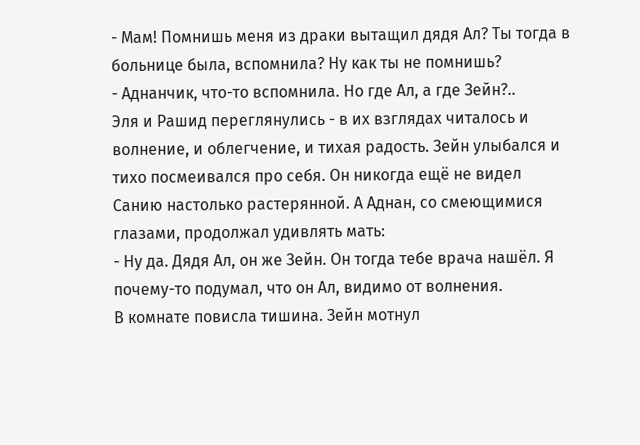- Мам! Помнишь меня из драки вытащил дядя Ал? Ты тогда в больнице была, вспомнила? Ну как ты не помнишь?
- Аднанчик, что-то вспомнила. Но где Ал, а где Зейн?..
Эля и Рашид переглянулись - в их взглядах читалось и волнение, и облегчение, и тихая радость. Зейн улыбался и тихо посмеивался про себя. Он никогда ещё не видел Санию настолько растерянной. А Аднан, со смеющимися глазами, продолжал удивлять мать:
- Ну да. Дядя Ал, он же Зейн. Он тогда тебе врача нашёл. Я почему-то подумал, что он Ал, видимо от волнения.
В комнате повисла тишина. Зейн мотнул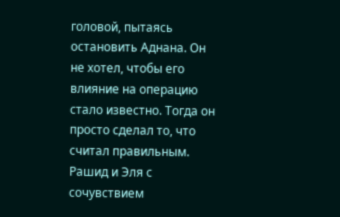головой, пытаясь остановить Аднана. Он не хотел, чтобы его влияние на операцию стало известно. Тогда он просто сделал то, что считал правильным. Рашид и Эля с сочувствием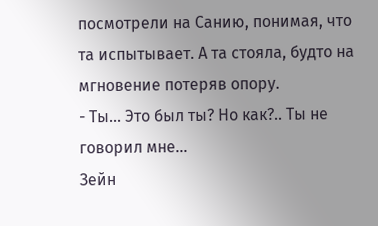посмотрели на Санию, понимая, что та испытывает. А та стояла, будто на мгновение потеряв опору.
- Ты... Это был ты? Но как?.. Ты не говорил мне...
Зейн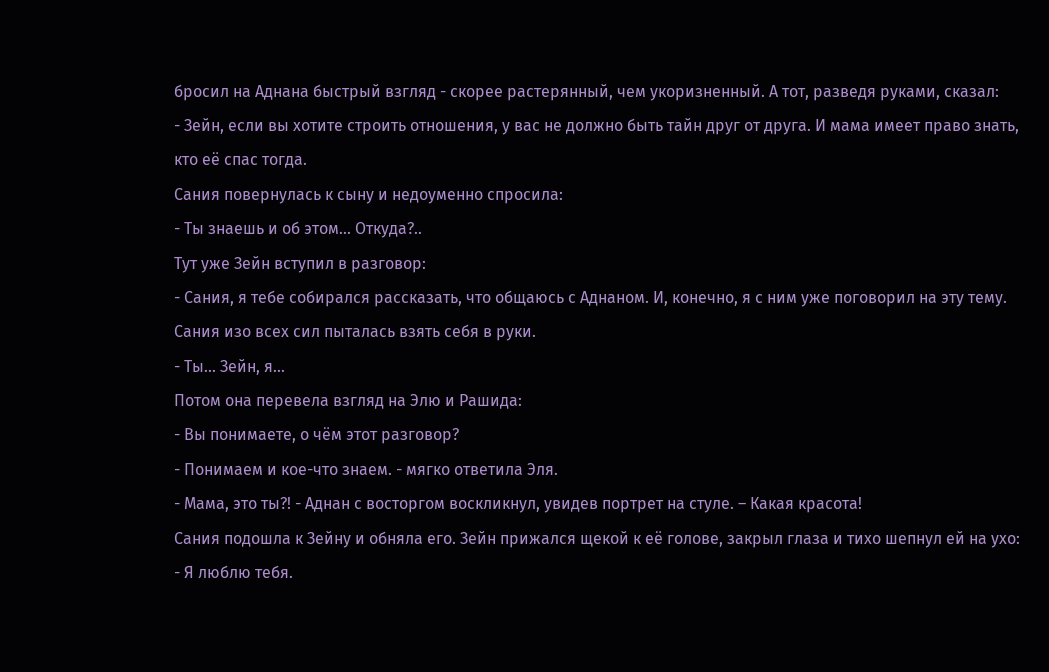бросил на Аднана быстрый взгляд - скорее растерянный, чем укоризненный. А тот, разведя руками, сказал:
- Зейн, если вы хотите строить отношения, у вас не должно быть тайн друг от друга. И мама имеет право знать, кто её спас тогда.
Сания повернулась к сыну и недоуменно спросила:
- Ты знаешь и об этом... Откуда?..
Тут уже Зейн вступил в разговор:
- Сания, я тебе собирался рассказать, что общаюсь с Аднаном. И, конечно, я с ним уже поговорил на эту тему.
Сания изо всех сил пыталась взять себя в руки.
- Ты... Зейн, я...
Потом она перевела взгляд на Элю и Рашида:
- Вы понимаете, о чём этот разговор?
- Понимаем и кое-что знаем. - мягко ответила Эля.
- Мама, это ты?! - Аднан с восторгом воскликнул, увидев портрет на стуле. – Какая красота!
Сания подошла к Зейну и обняла его. Зейн прижался щекой к её голове, закрыл глаза и тихо шепнул ей на ухо:
- Я люблю тебя.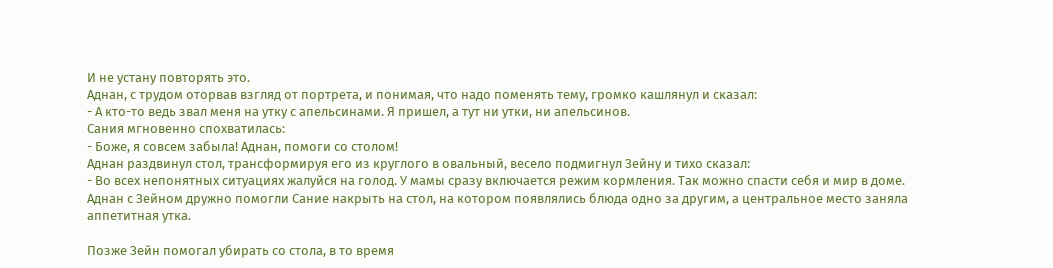И не устану повторять это.
Аднан, с трудом оторвав взгляд от портрета, и понимая, что надо поменять тему, громко кашлянул и сказал:
- А кто-то ведь звал меня на утку с апельсинами. Я пришел, а тут ни утки, ни апельсинов.
Сания мгновенно спохватилась:
- Боже, я совсем забыла! Аднан, помоги со столом!
Аднан раздвинул стол, трансформируя его из круглого в овальный, весело подмигнул Зейну и тихо сказал:
- Во всех непонятных ситуациях жалуйся на голод. У мамы сразу включается режим кормления. Так можно спасти себя и мир в доме.
Аднан с Зейном дружно помогли Сание накрыть на стол, на котором появлялись блюда одно за другим, а центральное место заняла аппетитная утка.

Позже Зейн помогал убирать со стола, в то время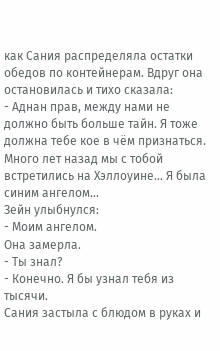как Сания распределяла остатки обедов по контейнерам. Вдруг она остановилась и тихо сказала:
- Аднан прав, между нами не должно быть больше тайн. Я тоже должна тебе кое в чём признаться. Много лет назад мы с тобой встретились на Хэллоуине… Я была синим ангелом...
Зейн улыбнулся:
- Моим ангелом.
Она замерла.
- Ты знал?
- Конечно. Я бы узнал тебя из тысячи.
Сания застыла с блюдом в руках и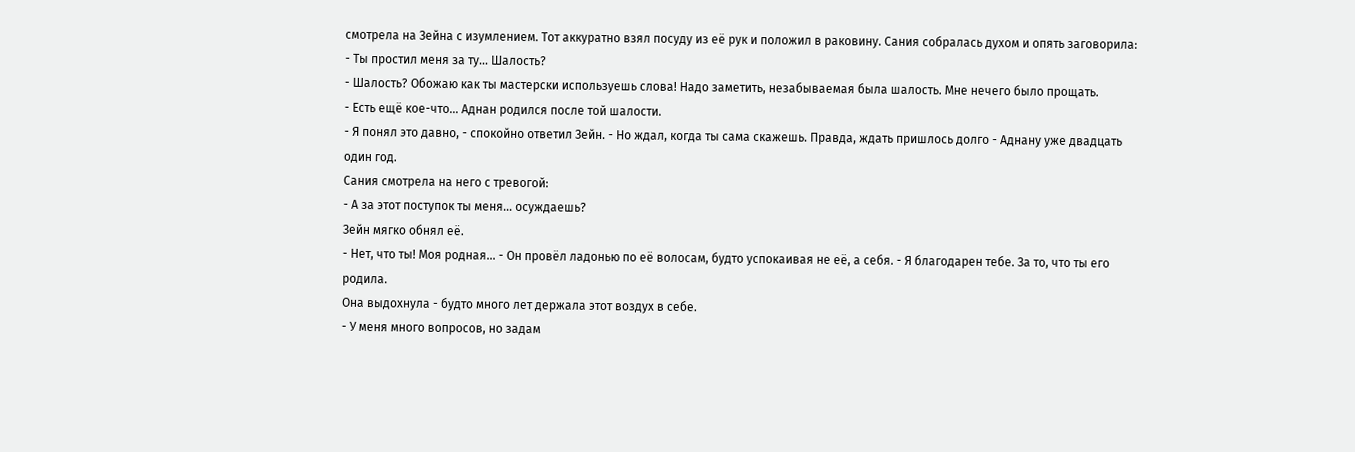смотрела на Зейна с изумлением. Тот аккуратно взял посуду из её рук и положил в раковину. Сания собралась духом и опять заговорила:
- Ты простил меня за ту... Шалость?
- Шалость? Обожаю как ты мастерски используешь слова! Надо заметить, незабываемая была шалость. Мне нечего было прощать.
- Есть ещё кое-что… Аднан родился после той шалости.
- Я понял это давно, - спокойно ответил Зейн. - Но ждал, когда ты сама скажешь. Правда, ждать пришлось долго - Аднану уже двадцать один год.
Сания смотрела на него с тревогой:
- А за этот поступок ты меня… осуждаешь?
Зейн мягко обнял её.
- Нет, что ты! Моя родная... - Он провёл ладонью по её волосам, будто успокаивая не её, а себя. - Я благодарен тебе. За то, что ты его родила.
Она выдохнула - будто много лет держала этот воздух в себе.
- У меня много вопросов, но задам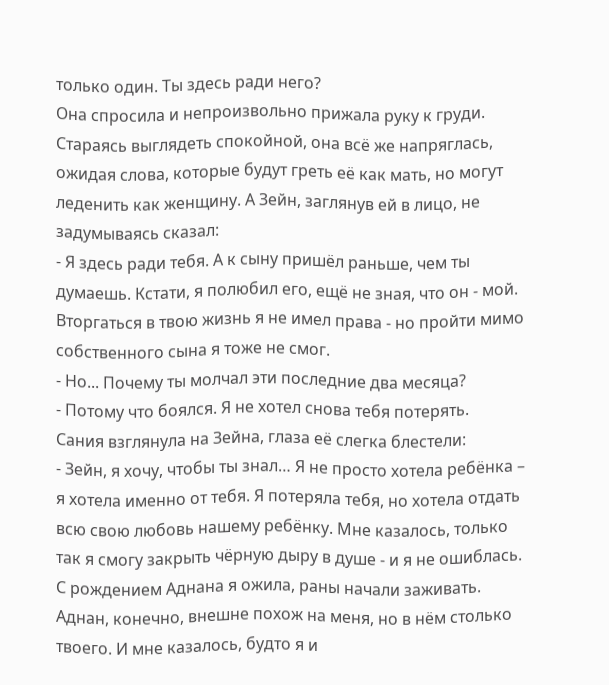только один. Ты здесь ради него?
Она спросила и непроизвольно прижала руку к груди. Стараясь выглядеть спокойной, она всё же напряглась, ожидая слова, которые будут греть её как мать, но могут леденить как женщину. А Зейн, заглянув ей в лицо, не задумываясь сказал:
- Я здесь ради тебя. А к сыну пришёл раньше, чем ты думаешь. Кстати, я полюбил его, ещё не зная, что он - мой. Вторгаться в твою жизнь я не имел права - но пройти мимо собственного сына я тоже не смог.
- Но... Почему ты молчал эти последние два месяца?
- Потому что боялся. Я не хотел снова тебя потерять.
Сания взглянула на Зейна, глаза её слегка блестели:
- Зейн, я хочу, чтобы ты знал… Я не просто хотела ребёнка – я хотела именно от тебя. Я потеряла тебя, но хотела отдать всю свою любовь нашему ребёнку. Мне казалось, только так я смогу закрыть чёрную дыру в душе - и я не ошиблась. С рождением Аднана я ожила, раны начали заживать. Аднан, конечно, внешне похож на меня, но в нём столько твоего. И мне казалось, будто я и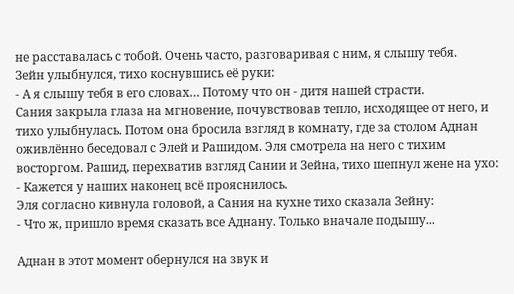не расставалась с тобой. Очень часто, разговаривая с ним, я слышу тебя.
Зейн улыбнулся, тихо коснувшись её руки:
- А я слышу тебя в его словах… Потому что он - дитя нашей страсти.
Сания закрыла глаза на мгновение, почувствовав тепло, исходящее от него, и тихо улыбнулась. Потом она бросила взгляд в комнату, где за столом Аднан оживлённо беседовал с Элей и Рашидом. Эля смотрела на него с тихим восторгом. Рашид, перехватив взгляд Сании и Зейна, тихо шепнул жене на ухо:
- Кажется у наших наконец всё прояснилось.
Эля согласно кивнула головой, а Сания на кухне тихо сказала Зейну:
- Что ж, пришло время сказать все Аднану. Только вначале подышу...

Аднан в этот момент обернулся на звук и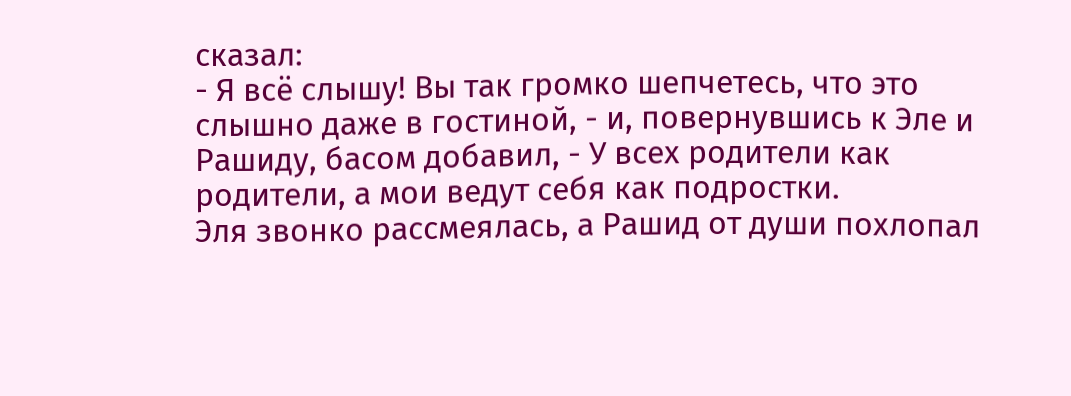сказал:
- Я всё слышу! Вы так громко шепчетесь, что это слышно даже в гостиной, - и, повернувшись к Эле и Рашиду, басом добавил, - У всех родители как родители, а мои ведут себя как подростки.
Эля звонко рассмеялась, а Рашид от души похлопал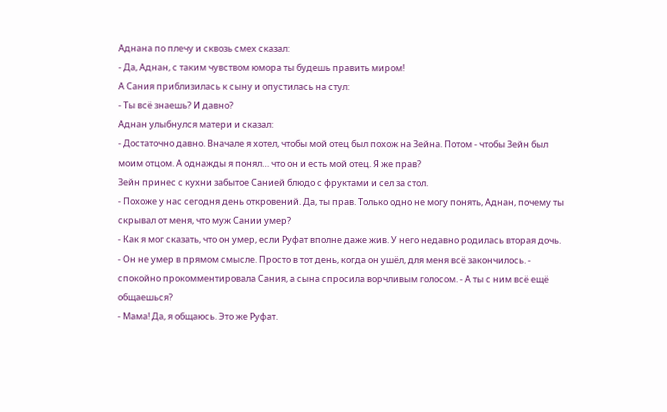Аднана по плечу и сквозь смех сказал:
- Да, Аднан, с таким чувством юмора ты будешь править миром!
А Сания приблизилась к сыну и опустилась на стул:
- Ты всё знаешь? И давно?
Аднан улыбнулся матери и сказал:
- Достаточно давно. Вначале я хотел, чтобы мой отец был похож на Зейна. Потом - чтобы Зейн был моим отцом. А однажды я понял… что он и есть мой отец. Я же прав?
Зейн принес с кухни забытое Санией блюдо с фруктами и сел за стол.
- Похоже у нас сегодня день откровений. Да, ты прав. Только одно не могу понять, Аднан, почему ты скрывал от меня, что муж Сании умер?
- Как я мог сказать, что он умер, если Руфат вполне даже жив. У него недавно родилась вторая дочь.
- Он не умер в прямом смысле. Просто в тот день, когда он ушёл, для меня всё закончилось. - спокойно прокомментировала Сания, а сына спросила ворчливым голосом. - А ты с ним всё ещё общаешься?
- Мама! Да, я общаюсь. Это же Руфат.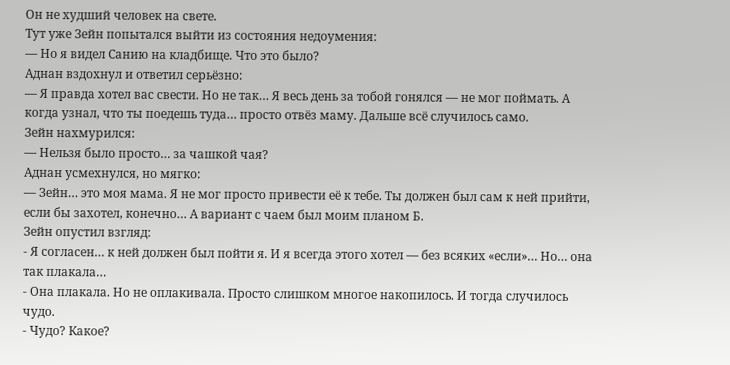Он не худший человек на свете.
Тут уже Зейн попытался выйти из состояния недоумения:
— Но я видел Санию на кладбище. Что это было?
Аднан вздохнул и ответил серьёзно:
— Я правда хотел вас свести. Но не так… Я весь день за тобой гонялся — не мог поймать. А когда узнал, что ты поедешь туда… просто отвёз маму. Дальше всё случилось само.
Зейн нахмурился:
— Нельзя было просто… за чашкой чая?
Аднан усмехнулся, но мягко:
— Зейн… это моя мама. Я не мог просто привести её к тебе. Ты должен был сам к ней прийти, если бы захотел, конечно… А вариант с чаем был моим планом Б.
Зейн опустил взгляд:
- Я согласен… к ней должен был пойти я. И я всегда этого хотел — без всяких «если»… Но… она так плакала…
- Она плакала. Но не оплакивала. Просто слишком многое накопилось. И тогда случилось чудо.
- Чудо? Какое?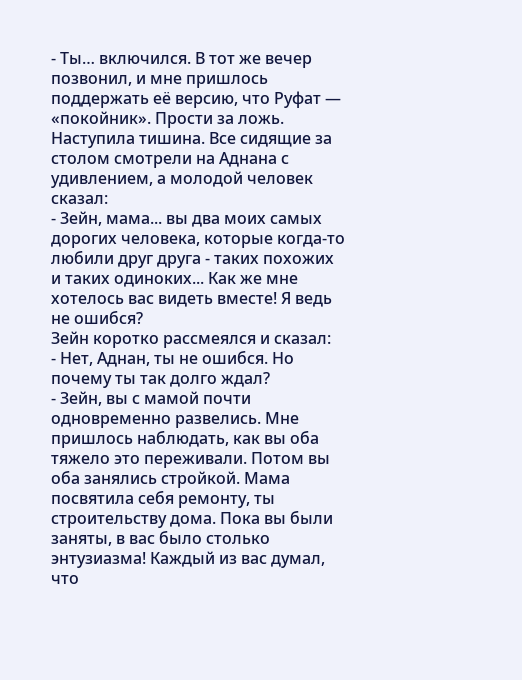- Ты… включился. В тот же вечер позвонил, и мне пришлось поддержать её версию, что Руфат — «покойник». Прости за ложь.
Наступила тишина. Все сидящие за столом смотрели на Аднана с удивлением, а молодой человек сказал:
- Зейн, мама... вы два моих самых дорогих человека, которые когда-то любили друг друга - таких похожих и таких одиноких... Как же мне хотелось вас видеть вместе! Я ведь не ошибся?
Зейн коротко рассмеялся и сказал:
- Нет, Аднан, ты не ошибся. Но почему ты так долго ждал?
- Зейн, вы с мамой почти одновременно развелись. Мне пришлось наблюдать, как вы оба тяжело это переживали. Потом вы оба занялись стройкой. Мама посвятила себя ремонту, ты строительству дома. Пока вы были заняты, в вас было столько энтузиазма! Каждый из вас думал, что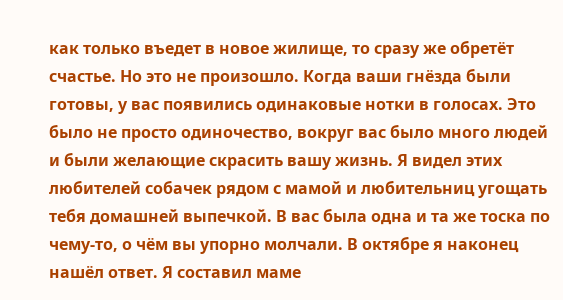как только въедет в новое жилище, то сразу же обретёт счастье. Но это не произошло. Когда ваши гнёзда были готовы, у вас появились одинаковые нотки в голосах. Это было не просто одиночество, вокруг вас было много людей и были желающие скрасить вашу жизнь. Я видел этих любителей собачек рядом с мамой и любительниц угощать тебя домашней выпечкой. В вас была одна и та же тоска по чему-то, о чём вы упорно молчали. В октябре я наконец нашёл ответ. Я составил маме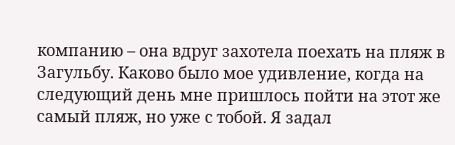компанию – она вдруг захотела поехать на пляж в Загульбу. Каково было мое удивление, когда на следующий день мне пришлось пойти на этот же самый пляж, но уже с тобой. Я задал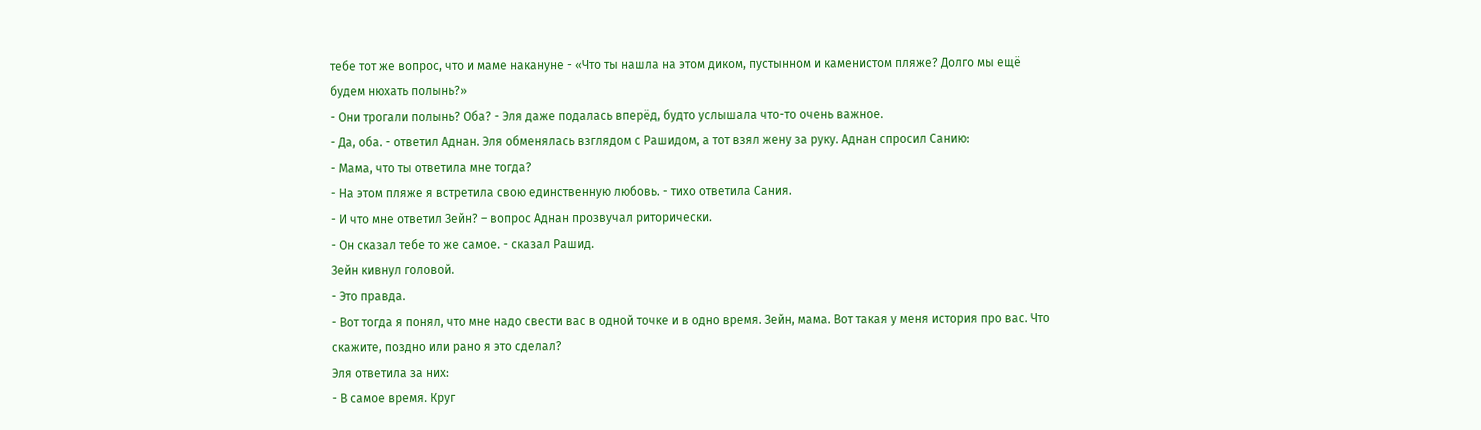тебе тот же вопрос, что и маме накануне - «Что ты нашла на этом диком, пустынном и каменистом пляже? Долго мы ещё будем нюхать полынь?»
- Они трогали полынь? Оба? - Эля даже подалась вперёд, будто услышала что-то очень важное.
- Да, оба. - ответил Аднан. Эля обменялась взглядом с Рашидом, а тот взял жену за руку. Аднан спросил Санию:
- Мама, что ты ответила мне тогда?
- На этом пляже я встретила свою единственную любовь. - тихо ответила Сания.
- И что мне ответил Зейн? – вопрос Аднан прозвучал риторически.
- Он сказал тебе то же самое. - сказал Рашид.
Зейн кивнул головой.
- Это правда.
- Вот тогда я понял, что мне надо свести вас в одной точке и в одно время. Зейн, мама. Вот такая у меня история про вас. Что скажите, поздно или рано я это сделал?
Эля ответила за них:
- В самое время. Круг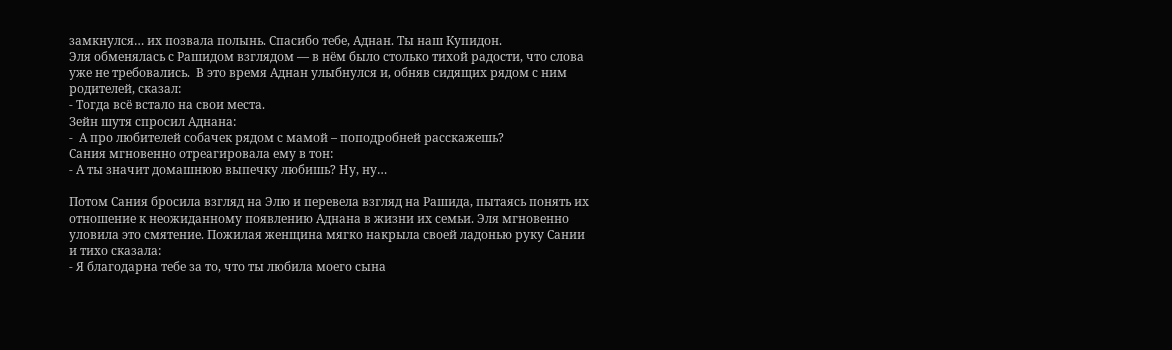замкнулся… их позвала полынь. Спасибо тебе, Аднан. Ты наш Купидон.
Эля обменялась с Рашидом взглядом — в нём было столько тихой радости, что слова уже не требовались.  В это время Аднан улыбнулся и, обняв сидящих рядом с ним родителей, сказал:
- Тогда всё встало на свои места.
Зейн шутя спросил Аднана:
-  А про любителей собачек рядом с мамой – поподробней расскажешь?
Сания мгновенно отреагировала ему в тон:
- А ты значит домашнюю выпечку любишь? Ну, ну…

Потом Сания бросила взгляд на Элю и перевела взгляд на Рашида, пытаясь понять их отношение к неожиданному появлению Аднана в жизни их семьи. Эля мгновенно уловила это смятение. Пожилая женщина мягко накрыла своей ладонью руку Сании и тихо сказала:
- Я благодарна тебе за то, что ты любила моего сына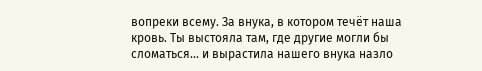вопреки всему. За внука, в котором течёт наша кровь. Ты выстояла там, где другие могли бы сломаться… и вырастила нашего внука назло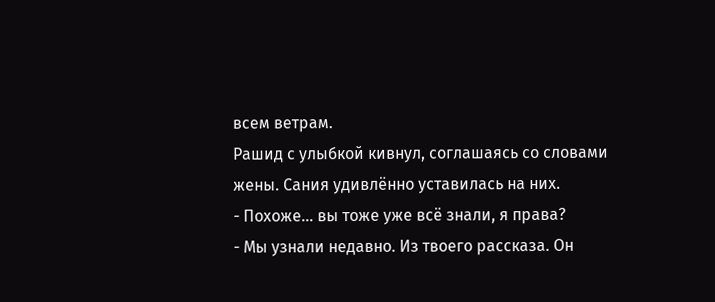всем ветрам.
Рашид с улыбкой кивнул, соглашаясь со словами жены. Сания удивлённо уставилась на них.
- Похоже… вы тоже уже всё знали, я права?
- Мы узнали недавно. Из твоего рассказа. Он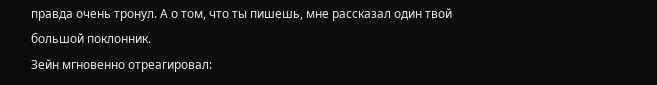правда очень тронул. А о том, что ты пишешь, мне рассказал один твой большой поклонник.
Зейн мгновенно отреагировал: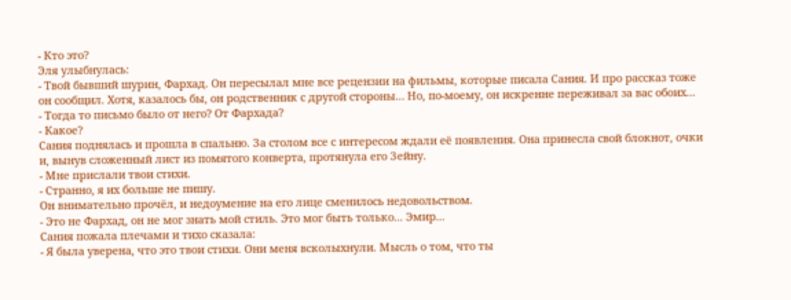- Кто это?
Эля улыбнулась:
- Твой бывший шурин, Фархад. Он пересылал мне все рецензии на фильмы, которые писала Сания. И про рассказ тоже он сообщил. Хотя, казалось бы, он родственник с другой стороны… Но, по-моему, он искренне переживал за вас обоих...
- Тогда то письмо было от него? От Фархада?
- Какое?
Сания поднялась и прошла в спальню. За столом все с интересом ждали её появления. Она принесла свой блокнот, очки и, вынув сложенный лист из помятого конверта, протянула его Зейну.
- Мне прислали твои стихи.
- Странно, я их больше не пишу.
Он внимательно прочёл, и недоумение на его лице сменилось недовольством.
- Это не Фархад, он не мог знать мой стиль. Это мог быть только... Эмир...
Сания пожала плечами и тихо сказала:
- Я была уверена, что это твои стихи. Они меня всколыхнули. Мысль о том, что ты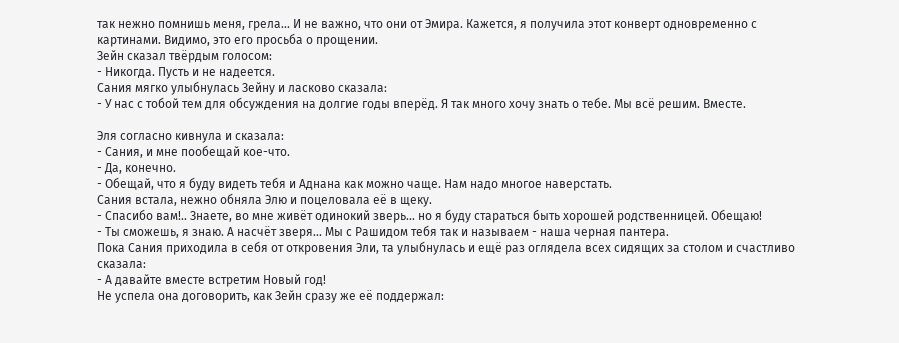так нежно помнишь меня, грела... И не важно, что они от Эмира. Кажется, я получила этот конверт одновременно с картинами. Видимо, это его просьба о прощении.
Зейн сказал твёрдым голосом:
- Никогда. Пусть и не надеется.
Сания мягко улыбнулась Зейну и ласково сказала:
- У нас с тобой тем для обсуждения на долгие годы вперёд. Я так много хочу знать о тебе. Мы всё решим. Вместе.

Эля согласно кивнула и сказала:
- Сания, и мне пообещай кое-что.
- Да, конечно.
- Обещай, что я буду видеть тебя и Аднана как можно чаще. Нам надо многое наверстать.
Сания встала, нежно обняла Элю и поцеловала её в щеку.
- Спасибо вам!.. Знаете, во мне живёт одинокий зверь... но я буду стараться быть хорошей родственницей. Обещаю!
- Ты сможешь, я знаю. А насчёт зверя... Мы с Рашидом тебя так и называем - наша черная пантера.
Пока Сания приходила в себя от откровения Эли, та улыбнулась и ещё раз оглядела всех сидящих за столом и счастливо сказала:
- А давайте вместе встретим Новый год!
Не успела она договорить, как Зейн сразу же её поддержал: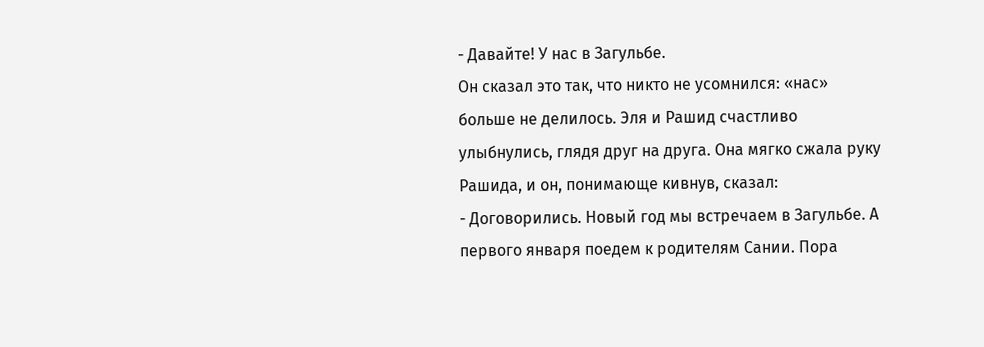- Давайте! У нас в Загульбе.
Он сказал это так, что никто не усомнился: «нас» больше не делилось. Эля и Рашид счастливо улыбнулись, глядя друг на друга. Она мягко сжала руку Рашида, и он, понимающе кивнув, сказал:
- Договорились. Новый год мы встречаем в Загульбе. А первого января поедем к родителям Сании. Пора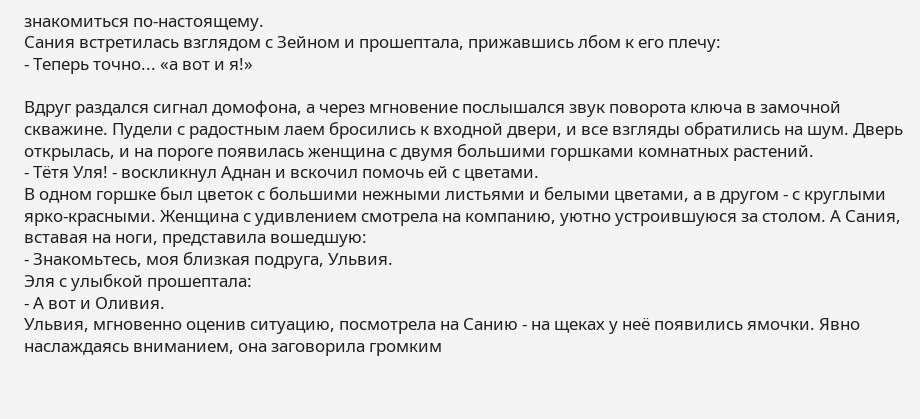знакомиться по-настоящему.
Сания встретилась взглядом с Зейном и прошептала, прижавшись лбом к его плечу:
- Теперь точно... «а вот и я!»

Вдруг раздался сигнал домофона, а через мгновение послышался звук поворота ключа в замочной скважине. Пудели с радостным лаем бросились к входной двери, и все взгляды обратились на шум. Дверь открылась, и на пороге появилась женщина с двумя большими горшками комнатных растений.
- Тётя Уля! - воскликнул Аднан и вскочил помочь ей с цветами.
В одном горшке был цветок с большими нежными листьями и белыми цветами, а в другом - с круглыми ярко-красными. Женщина с удивлением смотрела на компанию, уютно устроившуюся за столом. А Сания, вставая на ноги, представила вошедшую:
- Знакомьтесь, моя близкая подруга, Ульвия.
Эля с улыбкой прошептала:
- А вот и Оливия.
Ульвия, мгновенно оценив ситуацию, посмотрела на Санию - на щеках у неё появились ямочки. Явно наслаждаясь вниманием, она заговорила громким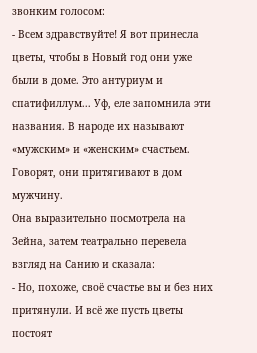звонким голосом:
- Всем здравствуйте! Я вот принесла цветы, чтобы в Новый год они уже были в доме. Это антуриум и спатифиллум... Уф, еле запомнила эти названия. В народе их называют «мужским» и «женским» счастьем. Говорят, они притягивают в дом мужчину.
Она выразительно посмотрела на Зейна, затем театрально перевела взгляд на Санию и сказала:
- Но, похоже, своё счастье вы и без них притянули. И всё же пусть цветы постоят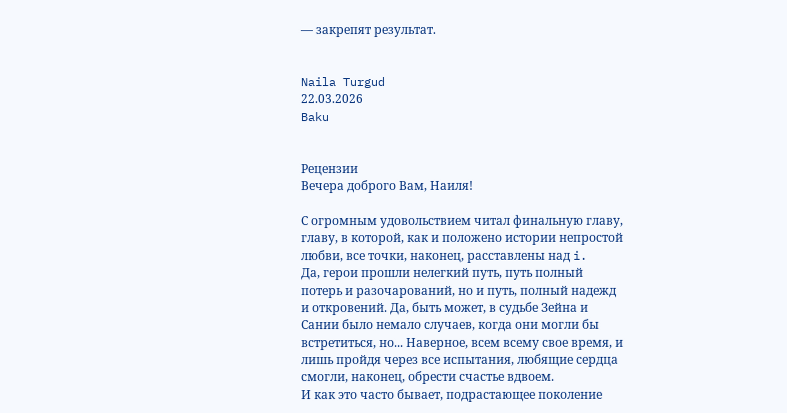— закрепят результат.


Naila Turgud
22.03.2026
Baku


Рецензии
Вечера доброго Вам, Наиля!

С огромным удовольствием читал финальную главу, главу, в которой, как и положено истории непростой любви, все точки, наконец, расставлены над i.
Да, герои прошли нелегкий путь, путь полный потерь и разочарований, но и путь, полный надежд и откровений. Да, быть может, в судьбе Зейна и Сании было немало случаев, когда они могли бы встретиться, но... Наверное, всем всему свое время, и лишь пройдя через все испытания, любящие сердца смогли, наконец, обрести счастье вдвоем.
И как это часто бывает, подрастающее поколение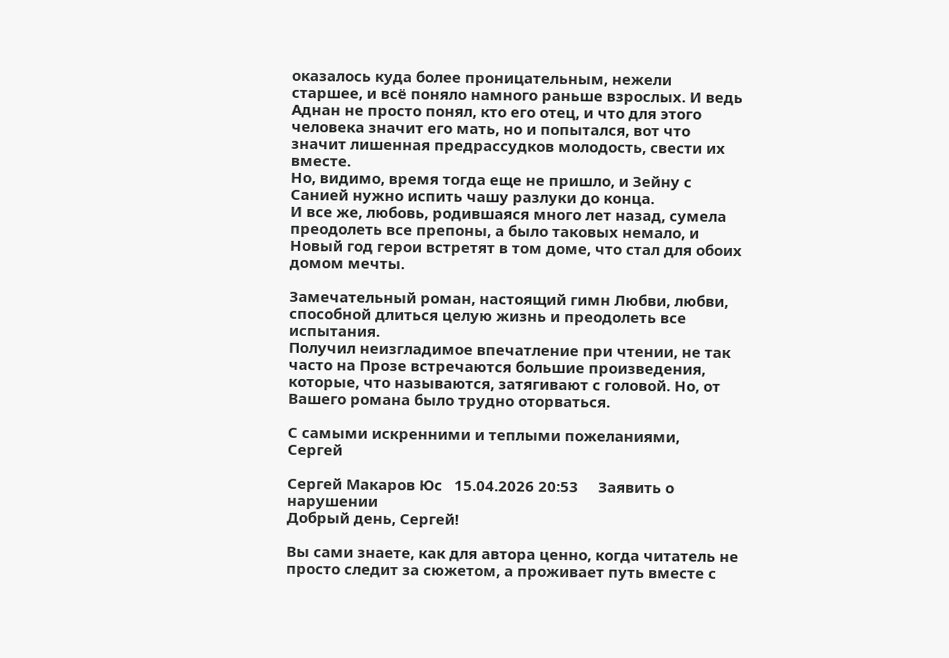оказалось куда более проницательным, нежели старшее, и всё поняло намного раньше взрослых. И ведь Аднан не просто понял, кто его отец, и что для этого человека значит его мать, но и попытался, вот что значит лишенная предрассудков молодость, свести их вместе.
Но, видимо, время тогда еще не пришло, и Зейну с Санией нужно испить чашу разлуки до конца.
И все же, любовь, родившаяся много лет назад, сумела преодолеть все препоны, а было таковых немало, и Новый год герои встретят в том доме, что стал для обоих домом мечты.

Замечательный роман, настоящий гимн Любви, любви, способной длиться целую жизнь и преодолеть все испытания.
Получил неизгладимое впечатление при чтении, не так часто на Прозе встречаются большие произведения, которые, что называются, затягивают с головой. Но, от Вашего романа было трудно оторваться.

С самыми искренними и теплыми пожеланиями,
Сергей

Сергей Макаров Юс   15.04.2026 20:53     Заявить о нарушении
Добрый день, Сергей!

Вы сами знаете, как для автора ценно, когда читатель не просто следит за сюжетом, а проживает путь вместе с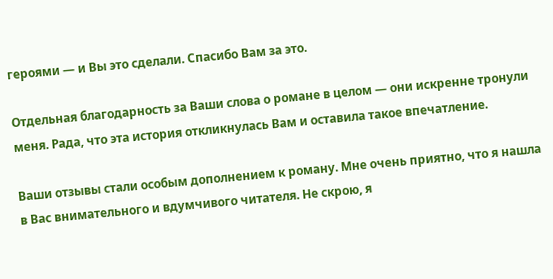героями — и Вы это сделали. Спасибо Вам за это.

Отдельная благодарность за Ваши слова о романе в целом — они искренне тронули меня. Рада, что эта история откликнулась Вам и оставила такое впечатление.

Ваши отзывы стали особым дополнением к роману. Мне очень приятно, что я нашла в Вас внимательного и вдумчивого читателя. Не скрою, я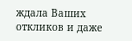ждала Ваших откликов и даже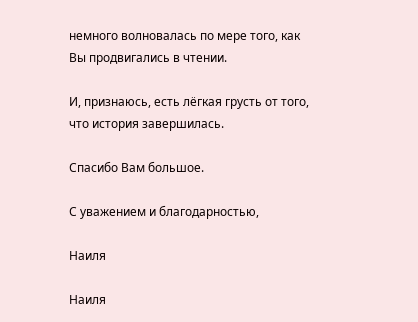немного волновалась по мере того, как Вы продвигались в чтении.

И, признаюсь, есть лёгкая грусть от того, что история завершилась.

Спасибо Вам большое.

С уважением и благодарностью,

Наиля

Наиля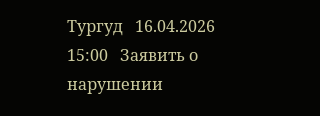Тургуд   16.04.2026 15:00   Заявить о нарушении